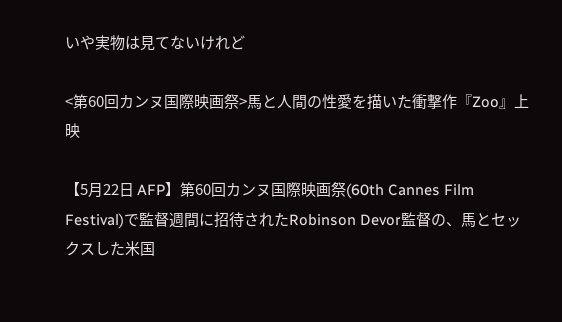いや実物は見てないけれど

<第60回カンヌ国際映画祭>馬と人間の性愛を描いた衝撃作『Zoo』上映

【5月22日 AFP】第60回カンヌ国際映画祭(60th Cannes Film Festival)で監督週間に招待されたRobinson Devor監督の、馬とセックスした米国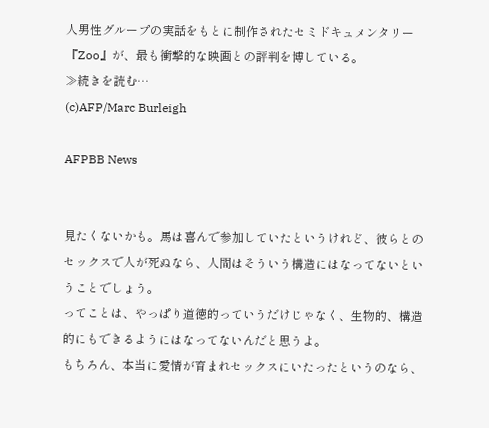人男性グループの実話をもとに制作されたセミドキュメンタリー『Zoo』が、最も衝撃的な映画との評判を博している。
≫続きを読む…
(c)AFP/Marc Burleigh

AFPBB News


見たくないかも。馬は喜んで参加していたというけれど、彼らとのセックスで人が死ぬなら、人間はそういう構造にはなってないということでしょう。
ってことは、やっぱり道徳的っていうだけじゃなく、生物的、構造的にもできるようにはなってないんだと思うよ。
もちろん、本当に愛情が育まれセックスにいたったというのなら、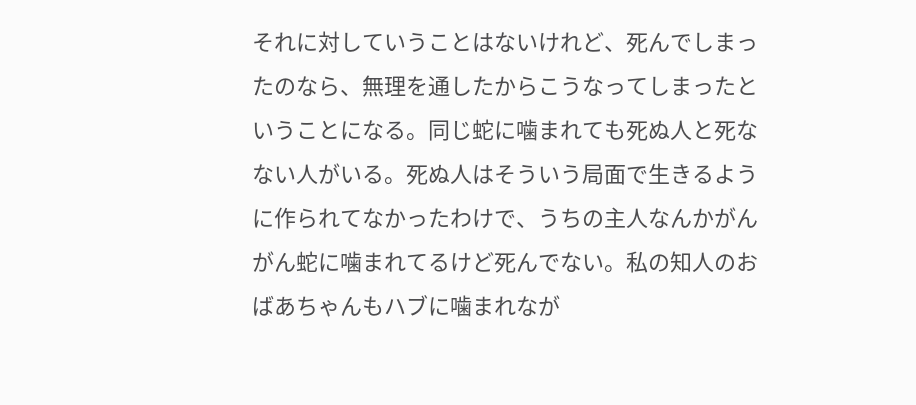それに対していうことはないけれど、死んでしまったのなら、無理を通したからこうなってしまったということになる。同じ蛇に噛まれても死ぬ人と死なない人がいる。死ぬ人はそういう局面で生きるように作られてなかったわけで、うちの主人なんかがんがん蛇に噛まれてるけど死んでない。私の知人のおばあちゃんもハブに噛まれなが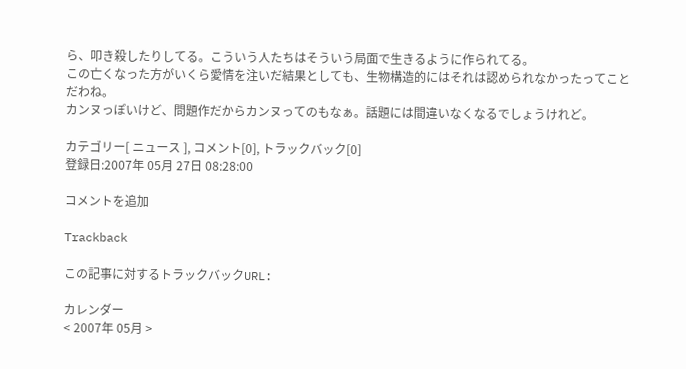ら、叩き殺したりしてる。こういう人たちはそういう局面で生きるように作られてる。
この亡くなった方がいくら愛情を注いだ結果としても、生物構造的にはそれは認められなかったってことだわね。
カンヌっぽいけど、問題作だからカンヌってのもなぁ。話題には間違いなくなるでしょうけれど。

カテゴリー[ ニュース ], コメント[0], トラックバック[0]
登録日:2007年 05月 27日 08:28:00

コメントを追加

Trackback

この記事に対するトラックバックURL:

カレンダー
< 2007年 05月 >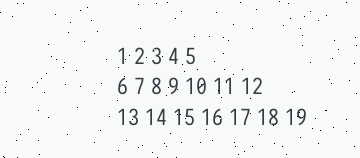1 2 3 4 5
6 7 8 9 10 11 12
13 14 15 16 17 18 19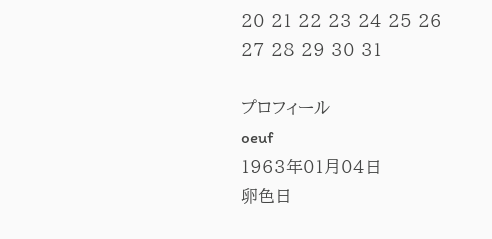20 21 22 23 24 25 26
27 28 29 30 31

プロフィール
oeuf
1963年01月04日
卵色日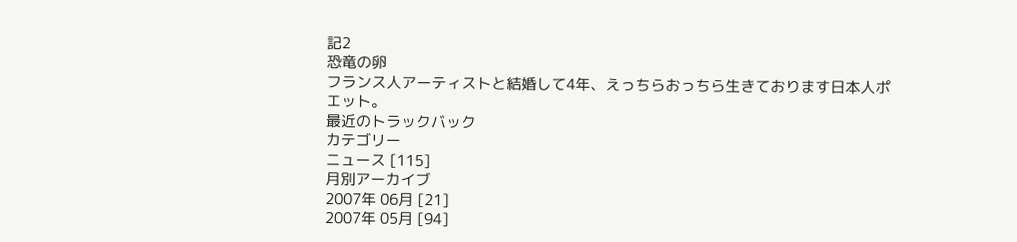記2
恐竜の卵
フランス人アーティストと結婚して4年、えっちらおっちら生きております日本人ポエット。
最近のトラックバック
カテゴリー
ニュース [115]
月別アーカイブ
2007年 06月 [21]
2007年 05月 [94]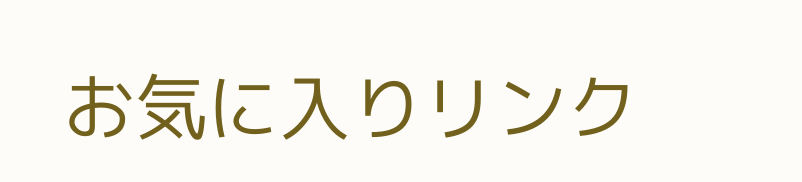お気に入りリンク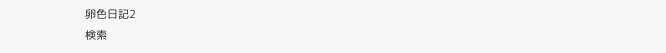卵色日記2
検索